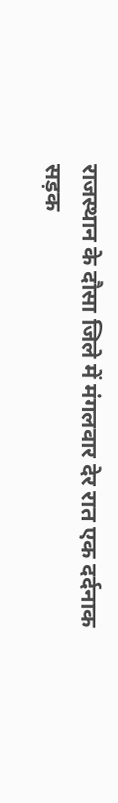राजस्थान के दौसा जिले में मंगलवार देर रात एक दर्दनाक सड़क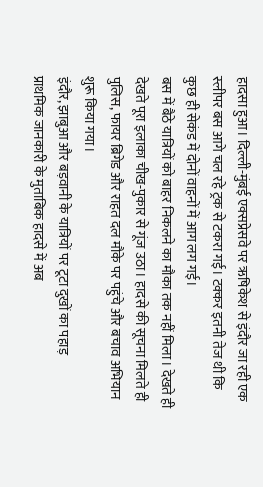हादसा हुआ। दिल्ली-मुंबई एक्सप्रेसवे पर ऋषिकेश से इंदौर जा रही एक स्लीपर बस आगे चल रहे ट्रक से टकरा गई। टक्कर इतनी तेज थी कि कुछ ही सेकंड में दोनों वाहनों में आग लग गई।
बस में बैठे यात्रियों को बाहर निकलने का मौका तक नहीं मिला। देखते ही देखते पूरा इलाका चीख-पुकार से गूंज उठा। हादसे की सूचना मिलते ही पुलिस, फायर ब्रिगेड और राहत दल मौके पर पहुंचे और बचाव अभियान शुरू किया गया।
इंदौर, झाबुआ और बड़वानी के यात्रियों पर टूटा दुखों का पहाड़
प्राथमिक जानकारी के मुताबिक हादसे में अब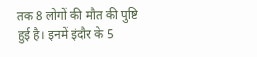तक 8 लोगों की मौत की पुष्टि हुई है। इनमें इंदौर के 5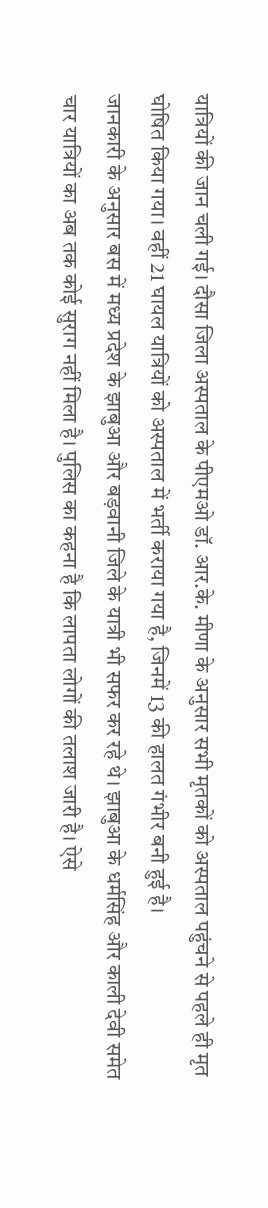यात्रियों की जान चली गई। दौसा जिला अस्पताल के पीएमओ डॉ. आर.के. मीणा के अनुसार सभी मृतकों को अस्पताल पहुंचने से पहले ही मृत घोषित किया गया। वहीं 21 घायल यात्रियों को अस्पताल में भर्ती कराया गया है, जिनमें 13 की हालत गंभीर बनी हुई है।
जानकारी के अनुसार बस में मध्य प्रदेश के झाबुआ और बड़वानी जिले के यात्री भी सफर कर रहे थे। झाबुआ के धर्मसिंह और काली देवी समेत चार यात्रियों का अब तक कोई सुराग नहीं मिला है। पुलिस का कहना है कि लापता लोगों की तलाश जारी है। ऐसे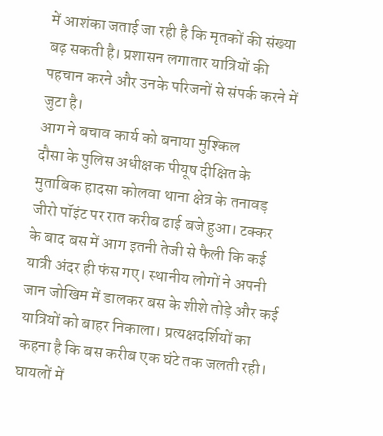में आशंका जताई जा रही है कि मृतकों की संख्या बढ़ सकती है। प्रशासन लगातार यात्रियों की पहचान करने और उनके परिजनों से संपर्क करने में जुटा है।
आग ने बचाव कार्य को बनाया मुश्किल
दौसा के पुलिस अधीक्षक पीयूष दीक्षित के मुताबिक हादसा कोलवा थाना क्षेत्र के तनावड़ जीरो पॉइंट पर रात करीब ढाई बजे हुआ। टक्कर के बाद बस में आग इतनी तेजी से फैली कि कई यात्री अंदर ही फंस गए। स्थानीय लोगों ने अपनी जान जोखिम में डालकर बस के शीशे तोड़े और कई यात्रियों को बाहर निकाला। प्रत्यक्षदर्शियों का कहना है कि बस करीब एक घंटे तक जलती रही।
घायलों में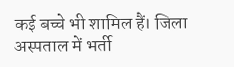कई बच्चे भी शामिल हैं। जिला अस्पताल में भर्ती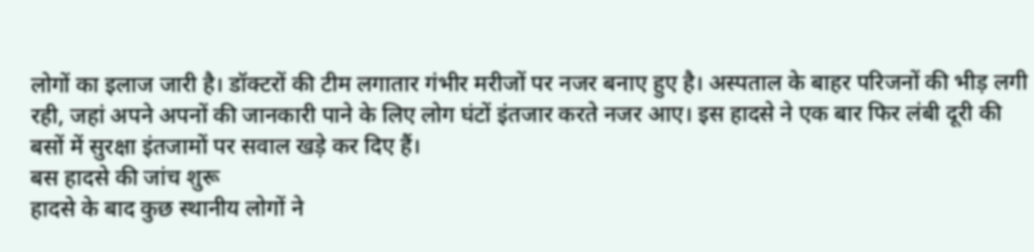लोगों का इलाज जारी है। डॉक्टरों की टीम लगातार गंभीर मरीजों पर नजर बनाए हुए है। अस्पताल के बाहर परिजनों की भीड़ लगी रही, जहां अपने अपनों की जानकारी पाने के लिए लोग घंटों इंतजार करते नजर आए। इस हादसे ने एक बार फिर लंबी दूरी की बसों में सुरक्षा इंतजामों पर सवाल खड़े कर दिए हैं।
बस हादसे की जांच शुरू
हादसे के बाद कुछ स्थानीय लोगों ने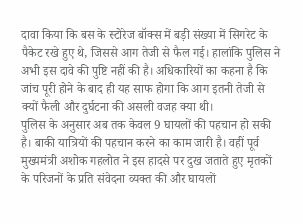दावा किया कि बस के स्टोरेज बॉक्स में बड़ी संख्या में सिगरेट के पैकेट रखे हुए थे, जिससे आग तेजी से फैल गई। हालांकि पुलिस ने अभी इस दावे की पुष्टि नहीं की है। अधिकारियों का कहना है कि जांच पूरी होने के बाद ही यह साफ होगा कि आग इतनी तेजी से क्यों फैली और दुर्घटना की असली वजह क्या थी।
पुलिस के अनुसार अब तक केवल 9 घायलों की पहचान हो सकी है। बाकी यात्रियों की पहचान करने का काम जारी है। वहीं पूर्व मुख्यमंत्री अशोक गहलोत ने इस हादसे पर दुख जताते हुए मृतकों के परिजनों के प्रति संवेदना व्यक्त की और घायलों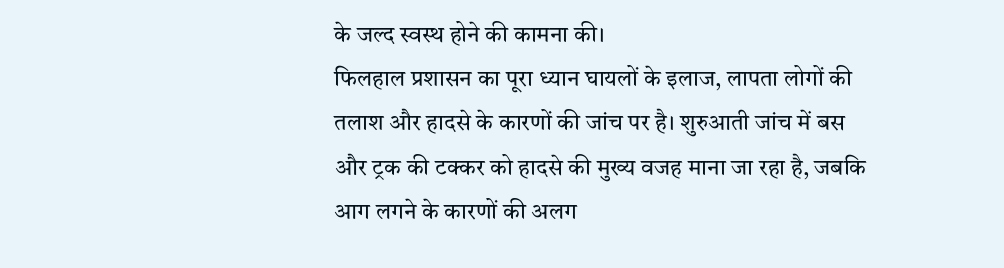के जल्द स्वस्थ होने की कामना की।
फिलहाल प्रशासन का पूरा ध्यान घायलों के इलाज, लापता लोगों की तलाश और हादसे के कारणों की जांच पर है। शुरुआती जांच में बस और ट्रक की टक्कर को हादसे की मुख्य वजह माना जा रहा है, जबकि आग लगने के कारणों की अलग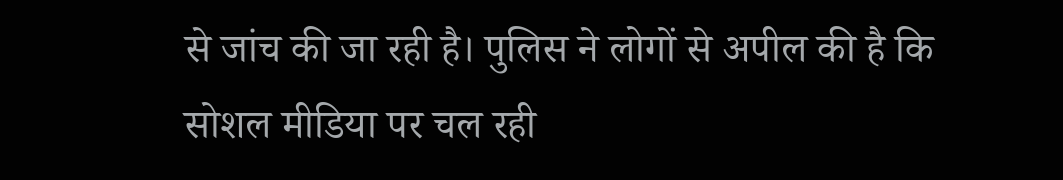से जांच की जा रही है। पुलिस ने लोगों से अपील की है कि सोशल मीडिया पर चल रही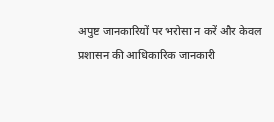अपुष्ट जानकारियों पर भरोसा न करें और केवल प्रशासन की आधिकारिक जानकारी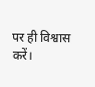पर ही विश्वास करें।